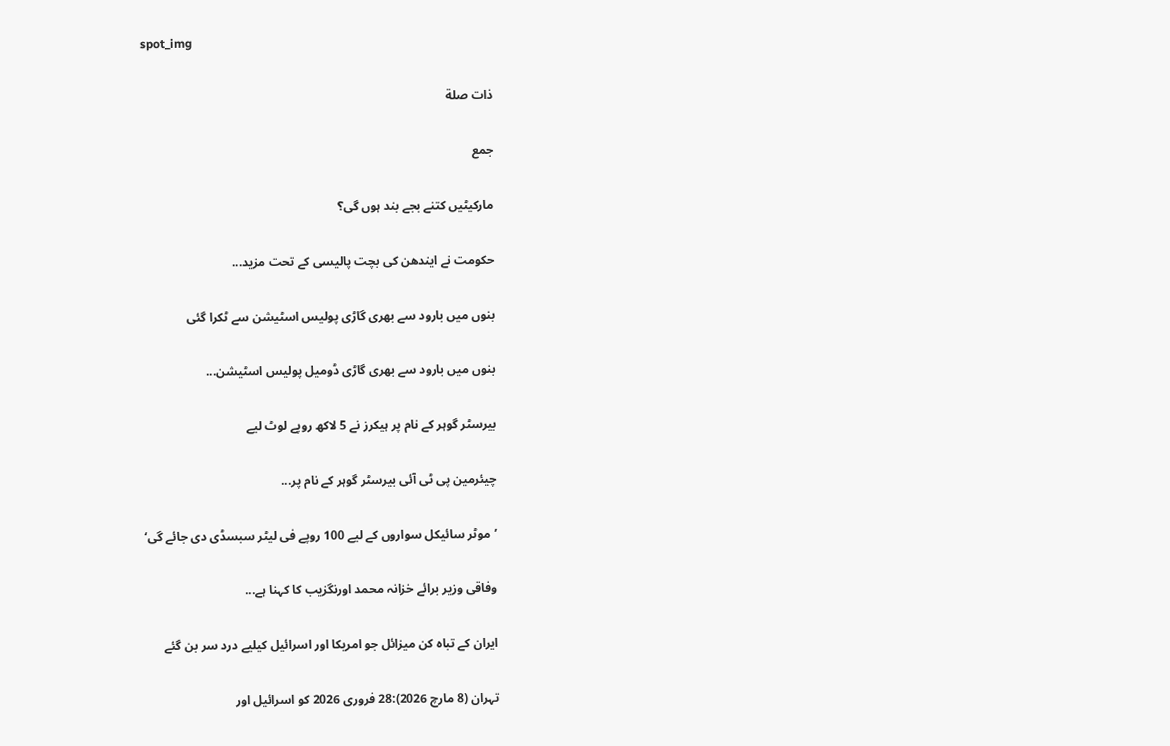spot_img

ذات صلة

جمع

مارکیٹیں کتنے بجے بند ہوں گی؟

حکومت نے ایندھن کی بچت پالیسی کے تحت مزید...

بنوں میں بارود سے بھری گاڑی پولیس اسٹیشن سے ٹکرا گئی

بنوں میں بارود سے بھری گاڑی ڈومیل پولیس اسٹیشن...

بیرسٹر گوہر کے نام پر ہیکرز نے 5 لاکھ روپے لوٹ لیے

چیئرمین پی ٹی آئی بیرسٹر گوہر کے نام پر...

’موٹر سائیکل سواروں کے لیے 100 روپے فی لیٹر سبسڈی دی جائے گی‘

وفاقی وزیر برائے خزانہ محمد اورنگزیب کا کہنا ہے...

ایران کے تباہ کن میزائل جو امریکا اور اسرائیل کیلیے درد سر بن گئے

تہران (8 مارچ 2026):28 فروری 2026 کو اسرائیل اور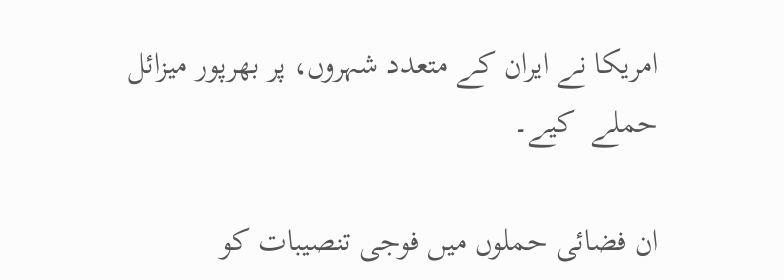امریکا نے ایران کے متعدد شہروں، پر بھرپور میزائل حملے  کیے۔

ان فضائی حملوں میں فوجی تنصیبات کو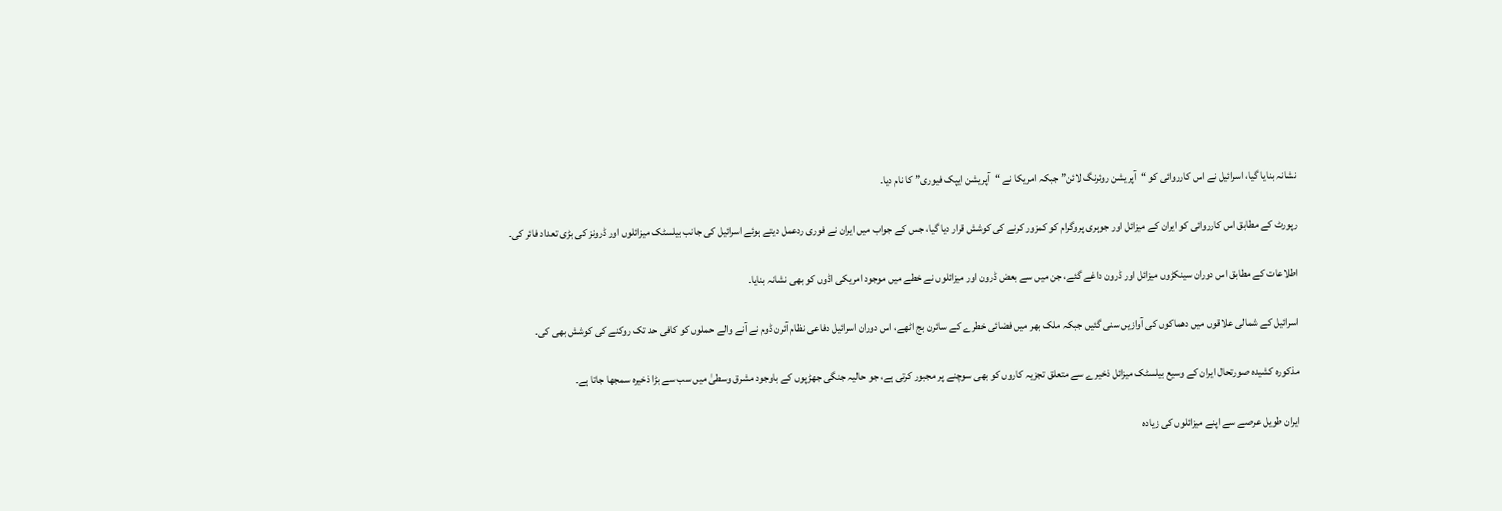نشانہ بنایا گیا، اسرائیل نے اس کارروائی کو “آپریشن روئرنگ لائن” جبکہ امریکا نے “آپریشن ایپک فیوری” کا نام دیا۔

رپورٹ کے مطابق اس کارروائی کو ایران کے میزائل اور جوہری پروگرام کو کمزور کرنے کی کوشش قرار دیا گیا، جس کے جواب میں ایران نے فوری ردعمل دیتے ہوئے اسرائیل کی جانب بیلسٹک میزائلوں اور ڈرونز کی بڑی تعداد فائر کی۔

اطلاعات کے مطابق اس دوران سینکڑوں میزائل اور ڈرون داغے گئے، جن میں سے بعض ڈرون اور میزائلوں نے خطے میں موجود امریکی اڈوں کو بھی نشانہ بنایا۔

اسرائیل کے شمالی علاقوں میں دھماکوں کی آوازیں سنی گئیں جبکہ ملک بھر میں فضائی خطرے کے سائرن بج اٹھے، اس دوران اسرائیل دفاعی نظام آئرن ڈوم نے آنے والے حملوں کو کافی حد تک روکنے کی کوشش بھی کی۔

مذکورہ کشیدہ صورتحال ایران کے وسیع بیلسٹک میزائل ذخیرے سے متعلق تجزیہ کاروں کو بھی سوچنے پر مجبور کرتی ہے، جو حالیہ جنگی جھڑپوں کے باوجود مشرق وسطیٰ میں سب سے بڑا ذخیرہ سمجھا جاتا ہے۔

ایران طویل عرصے سے اپنے میزائلوں کی زیادہ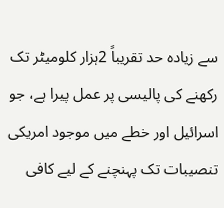سے زیادہ حد تقریباً 2ہزار کلومیٹر تک رکھنے کی پالیسی پر عمل پیرا ہے، جو اسرائیل اور خطے میں موجود امریکی تنصیبات تک پہنچنے کے لیے کافی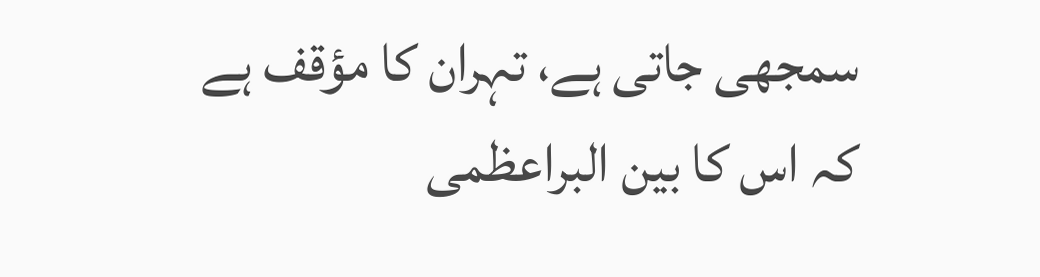سمجھی جاتی ہے، تہران کا مؤقف ہے کہ اس کا بین البراعظمی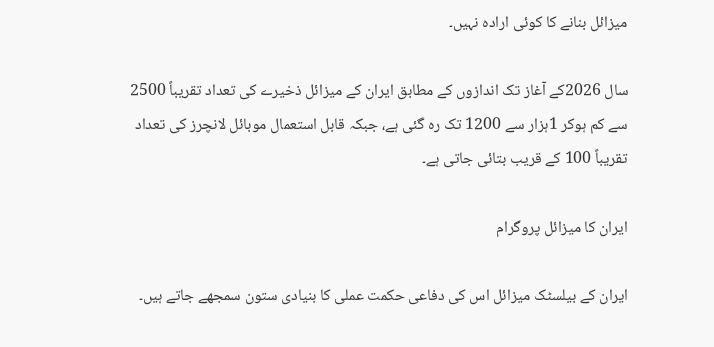میزائل بنانے کا کوئی ارادہ نہیں۔

سال 2026کے آغاز تک اندازوں کے مطابق ایران کے میزائل ذخیرے کی تعداد تقریباً 2500 سے کم ہوکر 1ہزار سے 1200 تک رہ گئی ہے، جبکہ قابل استعمال موبائل لانچرز کی تعداد تقریباً 100 کے قریب بتائی جاتی ہے۔

ایران کا میزائل پروگرام

ایران کے بیلسٹک میزائل اس کی دفاعی حکمت عملی کا بنیادی ستون سمجھے جاتے ہیں۔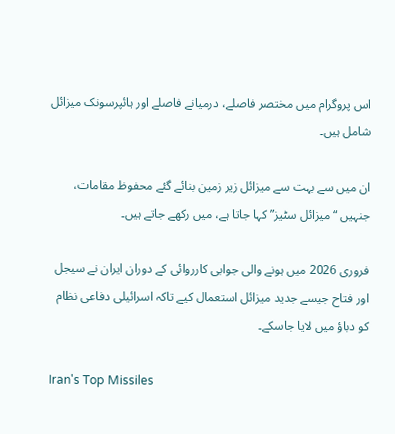اس پروگرام میں مختصر فاصلے، درمیانے فاصلے اور ہائپرسونک میزائل شامل ہیں۔

ان میں سے بہت سے میزائل زیر زمین بنائے گئے محفوظ مقامات، جنہیں “میزائل سٹیز” کہا جاتا ہے، میں رکھے جاتے ہیں۔

فروری 2026 میں ہونے والی جوابی کارروائی کے دوران ایران نے سیجل اور فتاح جیسے جدید میزائل استعمال کیے تاکہ اسرائیلی دفاعی نظام کو دباؤ میں لایا جاسکے۔

Iran's Top Missiles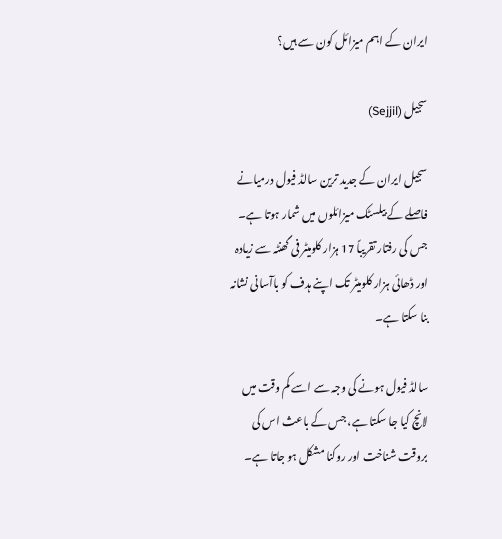ایران کے اہم میزائل کون سے ہیں؟

سجیل (Sejjil)

سجیل ایران کے جدید ترین سالڈ فیول درمیانے فاصلے کے بیلسٹک میزائلوں میں شمار ہوتا ہے۔ جس کی رفتار تقریباً 17 ہزار کلومیٹر فی گھنٹہ سے زیادہ اور ڈھائی ہزار کلومیٹر تک اپنے ہدف کو باآسانی نشانہ بنا سکتا ہے۔

سالڈ فیول ہونے کی وجہ سے اسے کم وقت میں لانچ کیا جا سکتا ہے، جس کے باعث اس کی بروقت شناخت اور روکنا مشکل ہو جاتا ہے۔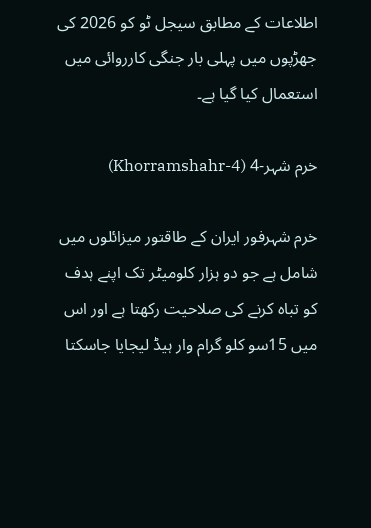اطلاعات کے مطابق سیجل ٹو کو 2026 کی جھڑپوں میں پہلی بار جنگی کارروائی میں استعمال کیا گیا ہے۔

خرم شہر-4 (Khorramshahr-4)

خرم شہرفور ایران کے طاقتور میزائلوں میں شامل ہے جو دو ہزار کلومیٹر تک اپنے ہدف کو تباہ کرنے کی صلاحیت رکھتا ہے اور اس میں 15سو کلو گرام وار ہیڈ لیجایا جاسکتا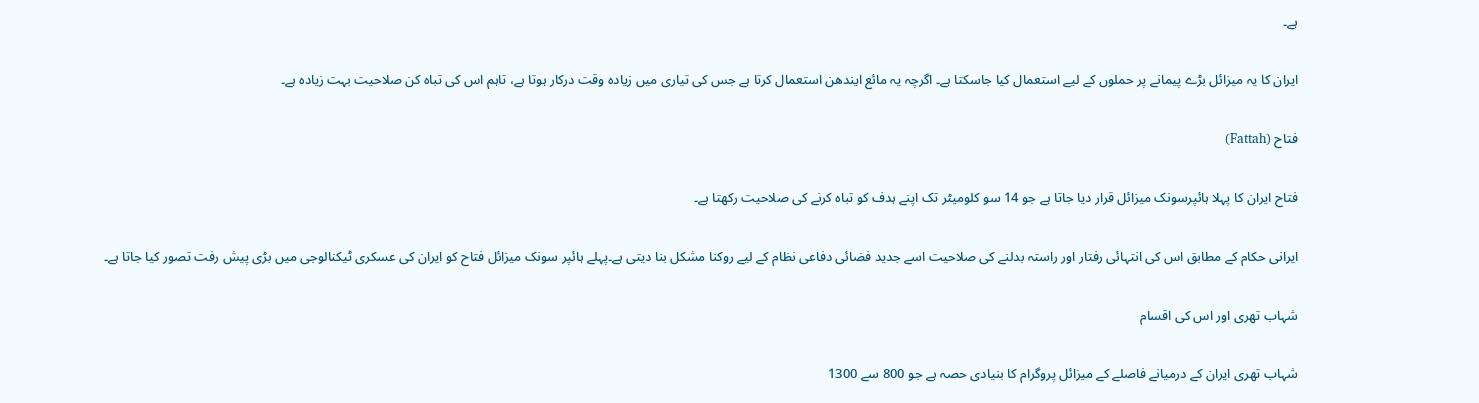ہے۔

ایران کا یہ میزائل بڑے پیمانے پر حملوں کے لیے استعمال کیا جاسکتا ہے۔ اگرچہ یہ مائع ایندھن استعمال کرتا ہے جس کی تیاری میں زیادہ وقت درکار ہوتا ہے، تاہم اس کی تباہ کن صلاحیت بہت زیادہ ہے۔

فتاح (Fattah)

فتاح ایران کا پہلا ہائپرسونک میزائل قرار دیا جاتا ہے جو 14 سو کلومیٹر تک اپنے ہدف کو تباہ کرنے کی صلاحیت رکھتا ہے۔

ایرانی حکام کے مطابق اس کی انتہائی رفتار اور راستہ بدلنے کی صلاحیت اسے جدید فضائی دفاعی نظام کے لیے روکنا مشکل بنا دیتی ہے۔پہلے ہائپر سونک میزائل فتاح کو ایران کی عسکری ٹیکنالوجی میں بڑی پیش رفت تصور کیا جاتا ہے۔

شہاب تھری اور اس کی اقسام

شہاب تھری ایران کے درمیانے فاصلے کے میزائل پروگرام کا بنیادی حصہ ہے جو 800 سے 1300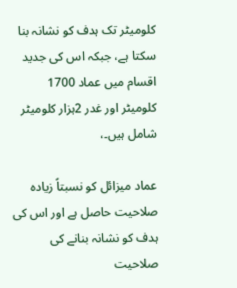کلومیٹر تک ہدف کو نشانہ بنا سکتا ہے، جبکہ اس کی جدید اقسام میں عماد 1700 کلومیٹر اور غدر 2ہزار کلومیٹر شامل ہیں۔،

عماد میزائل کو نسبتاً زیادہ صلاحیت حاصل ہے اور اس کی ہدف کو نشانہ بنانے کی صلاحیت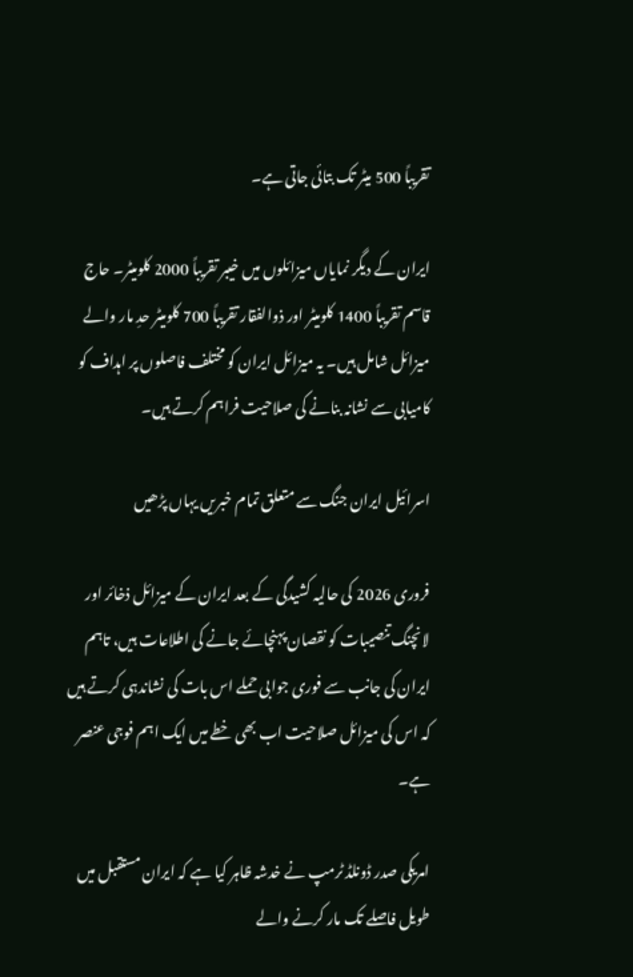تقریباً 500 میٹر تک بتائی جاتی ہے۔

ایران کے دیگر نمایاں میزائلوں میں خیبر تقریباً 2000 کلومیٹر۔ حاج قاسم تقریباً 1400 کلومیٹر اور ذوالفقار تقریباً 700 کلومیٹر حدِ مار والے میزائل شامل ہیں۔ یہ میزائل ایران کو مختلف فاصلوں پر اہداف کو کامیابی سے نشانہ بنانے کی صلاحیت فراہم کرتے ہیں۔

اسرائیل ایران جنگ سے متعلق تمام خبریں یہاں پڑھیں

فروری 2026 کی حالیہ کشیدگی کے بعد ایران کے میزائل ذخائر اور لانچنگ تنصیبات کو نقصان پہنچائے جانے کی اطلاعات ہیں، تاہم ایران کی جانب سے فوری جوابی حملے اس بات کی نشاندہی کرتے ہیں کہ اس کی میزائل صلاحیت اب بھی خطے میں ایک اہم فوجی عنصر ہے۔

امریکی صدر ڈونلڈ ٹرمپ نے خدشہ ظاہر کیا ہے کہ ایران مستقبل میں طویل فاصلے تک مار کرنے والے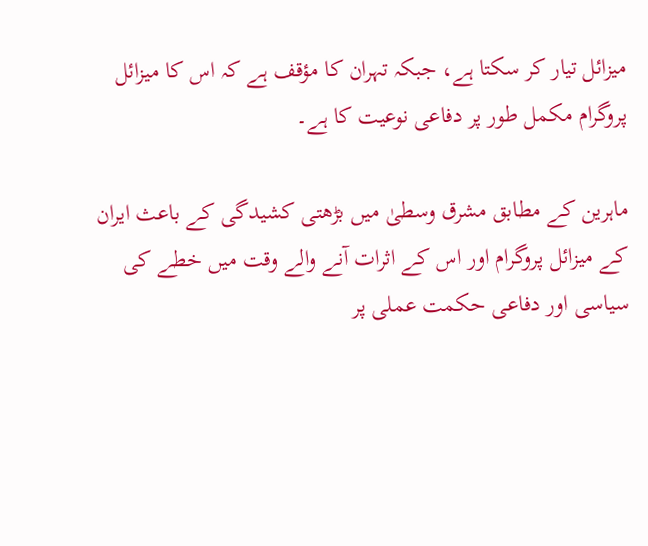میزائل تیار کر سکتا ہے، جبکہ تہران کا مؤقف ہے کہ اس کا میزائل پروگرام مکمل طور پر دفاعی نوعیت کا ہے۔

ماہرین کے مطابق مشرق وسطیٰ میں بڑھتی کشیدگی کے باعث ایران کے میزائل پروگرام اور اس کے اثرات آنے والے وقت میں خطے کی سیاسی اور دفاعی حکمت عملی پر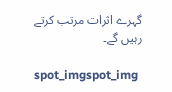گہرے اثرات مرتب کرتے رہیں گے۔

spot_imgspot_img